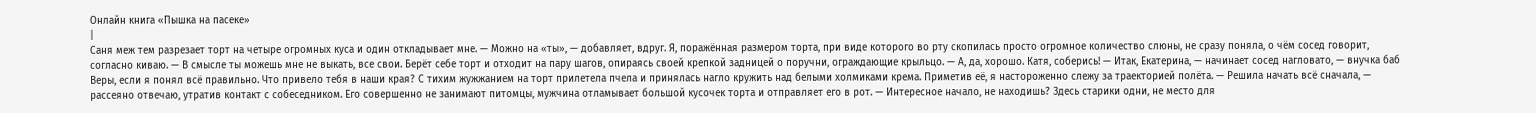Онлайн книга «Пышка на пасеке»
|
Саня меж тем разрезает торт на четыре огромных куса и один откладывает мне. — Можно на «ты», — добавляет, вдруг. Я, поражённая размером торта, при виде которого во рту скопилась просто огромное количество слюны, не сразу поняла, о чём сосед говорит, согласно киваю. — В смысле ты можешь мне не выкать, все свои. Берёт себе торт и отходит на пару шагов, опираясь своей крепкой задницей о поручни, ограждающие крыльцо. — А, да, хорошо. Катя, соберись! — Итак, Екатерина, — начинает сосед нагловато, — внучка баб Веры, если я понял всё правильно. Что привело тебя в наши края? С тихим жужжанием на торт прилетела пчела и принялась нагло кружить над белыми холмиками крема. Приметив её, я настороженно слежу за траекторией полёта. — Решила начать всё сначала, — рассеяно отвечаю, утратив контакт с собеседником. Его совершенно не занимают питомцы, мужчина отламывает большой кусочек торта и отправляет его в рот. — Интересное начало, не находишь? Здесь старики одни, не место для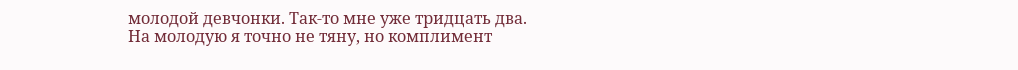молодой девчонки. Так-то мне уже тридцать два. На молодую я точно не тяну, но комплимент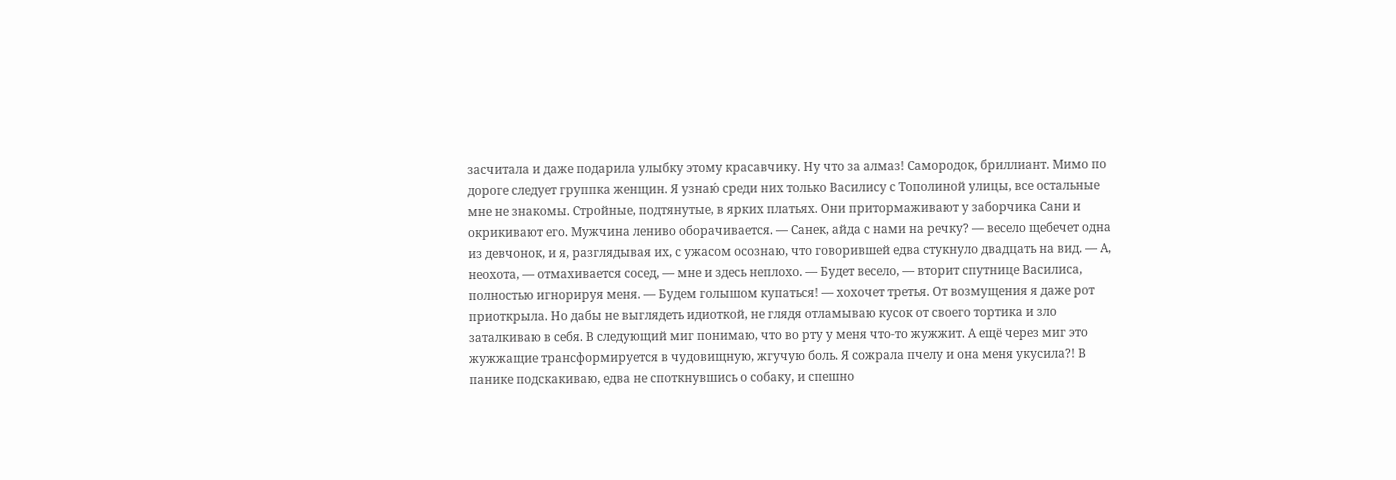засчитала и даже подарила улыбку этому красавчику. Ну что за алмаз! Самородок, бриллиант. Мимо по дороге следует группка женщин. Я узнаю́ среди них только Василису с Тополиной улицы, все остальные мне не знакомы. Стройные, подтянутые, в ярких платьях. Они притормаживают у заборчика Сани и окрикивают его. Мужчина лениво оборачивается. — Санек, айда с нами на речку? — весело щебечет одна из девчонок, и я, разглядывая их, с ужасом осознаю, что говорившей едва стукнуло двадцать на вид. — А, неохота, — отмахивается сосед, — мне и здесь неплохо. — Будет весело, — вторит спутнице Василиса, полностью игнорируя меня. — Будем голышом купаться! — хохочет третья. От возмущения я даже рот приоткрыла. Но дабы не выглядеть идиоткой, не глядя отламываю кусок от своего тортика и зло заталкиваю в себя. В следующий миг понимаю, что во рту у меня что-то жужжит. А ещё через миг это жужжащие трансформируется в чудовищную, жгучую боль. Я сожрала пчелу и она меня укусила?! В панике подскакиваю, едва не споткнувшись о собаку, и спешно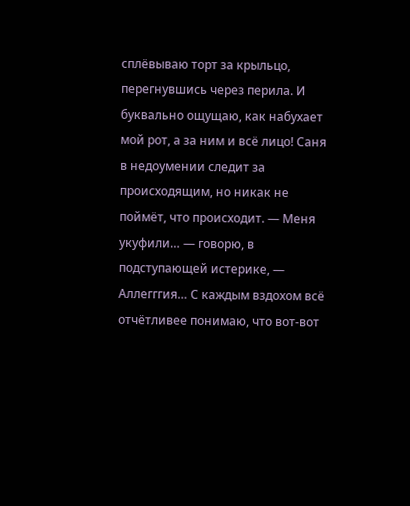сплёвываю торт за крыльцо, перегнувшись через перила. И буквально ощущаю, как набухает мой рот, а за ним и всё лицо! Саня в недоумении следит за происходящим, но никак не поймёт, что происходит. — Меня укуфили… — говорю, в подступающей истерике, — Аллегггия… С каждым вздохом всё отчётливее понимаю, что вот-вот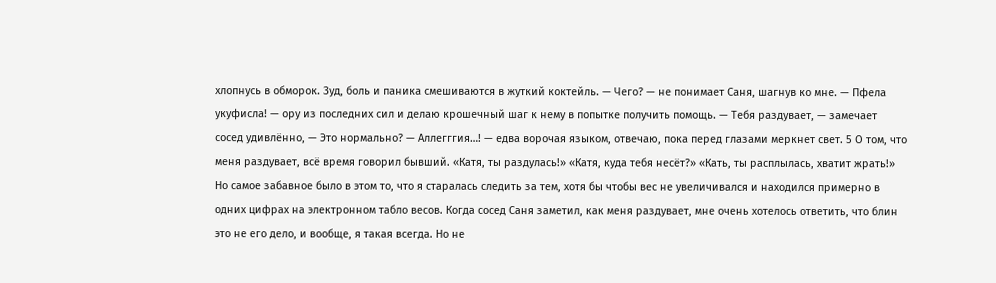хлопнусь в обморок. Зуд, боль и паника смешиваются в жуткий коктейль. — Чего? — не понимает Саня, шагнув ко мне. — Пфела укуфисла! — ору из последних сил и делаю крошечный шаг к нему в попытке получить помощь. — Тебя раздувает, — замечает сосед удивлённо, — Это нормально? — Аллегггия…! — едва ворочая языком, отвечаю, пока перед глазами меркнет свет. 5 О том, что меня раздувает, всё время говорил бывший. «Катя, ты раздулась!» «Катя, куда тебя несёт?» «Кать, ты расплылась, хватит жрать!» Но самое забавное было в этом то, что я старалась следить за тем, хотя бы чтобы вес не увеличивался и находился примерно в одних цифрах на электронном табло весов. Когда сосед Саня заметил, как меня раздувает, мне очень хотелось ответить, что блин это не его дело, и вообще, я такая всегда. Но не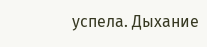успела. Дыхание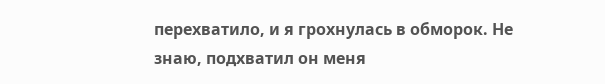перехватило, и я грохнулась в обморок. Не знаю, подхватил он меня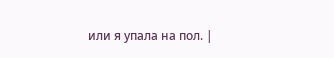или я упала на пол. |